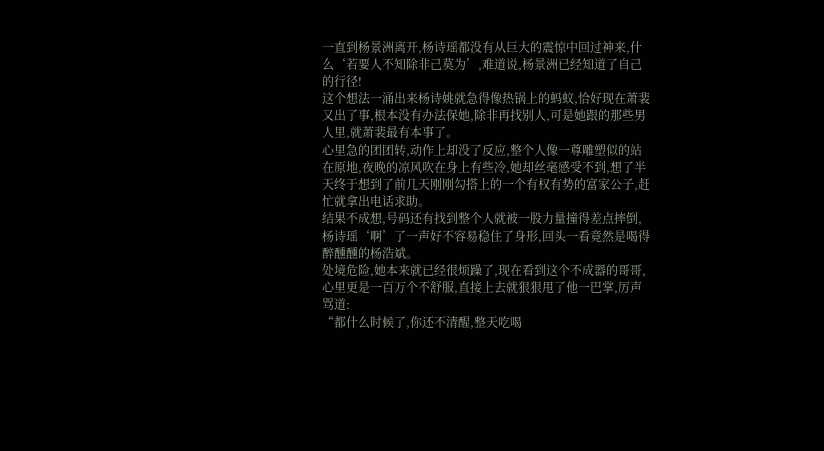一直到杨景洲离开,杨诗瑶都没有从巨大的震惊中回过神来,什么‘若要人不知除非己莫为’,难道说,杨景洲已经知道了自己的行径!
这个想法一涌出来杨诗姚就急得像热锅上的蚂蚁,恰好现在萧裴又出了事,根本没有办法保她,除非再找别人,可是她跟的那些男人里,就萧裴最有本事了。
心里急的团团转,动作上却没了反应,整个人像一尊雕塑似的站在原地,夜晚的凉风吹在身上有些冷,她却丝毫感受不到,想了半天终于想到了前几天刚刚勾搭上的一个有权有势的富家公子,赶忙就拿出电话求助。
结果不成想,号码还有找到整个人就被一股力量撞得差点摔倒,杨诗瑶‘啊’了一声好不容易稳住了身形,回头一看竟然是喝得醉醺醺的杨浩斌。
处境危险,她本来就已经很烦躁了,现在看到这个不成器的哥哥,心里更是一百万个不舒服,直接上去就狠狠甩了他一巴掌,厉声骂道:
“都什么时候了,你还不清醒,整天吃喝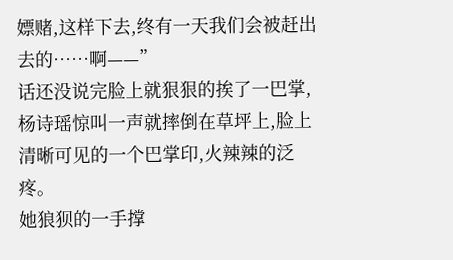嫖赌,这样下去,终有一天我们会被赶出去的……啊——”
话还没说完脸上就狠狠的挨了一巴掌,杨诗瑶惊叫一声就摔倒在草坪上,脸上清晰可见的一个巴掌印,火辣辣的泛疼。
她狼狈的一手撑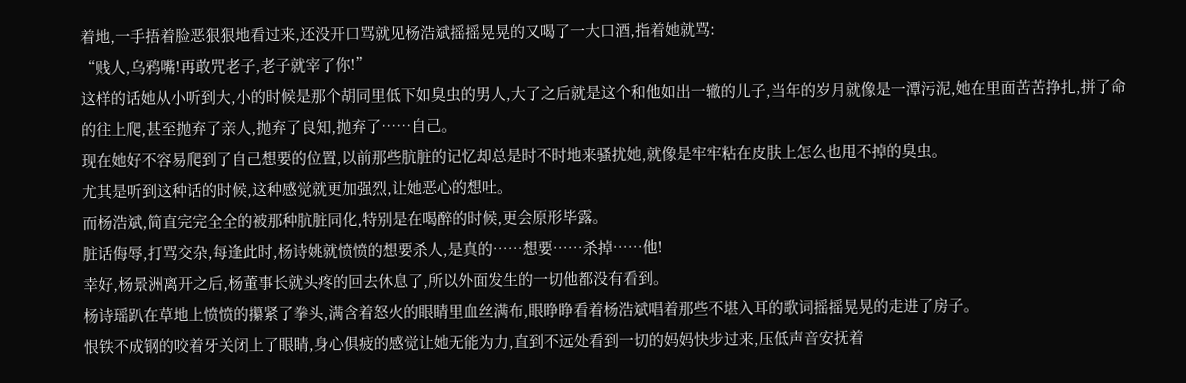着地,一手捂着脸恶狠狠地看过来,还没开口骂就见杨浩斌摇摇晃晃的又喝了一大口酒,指着她就骂:
“贱人,乌鸦嘴!再敢咒老子,老子就宰了你!”
这样的话她从小听到大,小的时候是那个胡同里低下如臭虫的男人,大了之后就是这个和他如出一辙的儿子,当年的岁月就像是一潭污泥,她在里面苦苦挣扎,拼了命的往上爬,甚至抛弃了亲人,抛弃了良知,抛弃了……自己。
现在她好不容易爬到了自己想要的位置,以前那些肮脏的记忆却总是时不时地来骚扰她,就像是牢牢粘在皮肤上怎么也甩不掉的臭虫。
尤其是听到这种话的时候,这种感觉就更加强烈,让她恶心的想吐。
而杨浩斌,简直完完全全的被那种肮脏同化,特别是在喝醉的时候,更会原形毕露。
脏话侮辱,打骂交杂,每逢此时,杨诗姚就愤愤的想要杀人,是真的……想要……杀掉……他!
幸好,杨景洲离开之后,杨董事长就头疼的回去休息了,所以外面发生的一切他都没有看到。
杨诗瑶趴在草地上愤愤的攥紧了拳头,满含着怒火的眼睛里血丝满布,眼睁睁看着杨浩斌唱着那些不堪入耳的歌词摇摇晃晃的走进了房子。
恨铁不成钢的咬着牙关闭上了眼睛,身心俱疲的感觉让她无能为力,直到不远处看到一切的妈妈快步过来,压低声音安抚着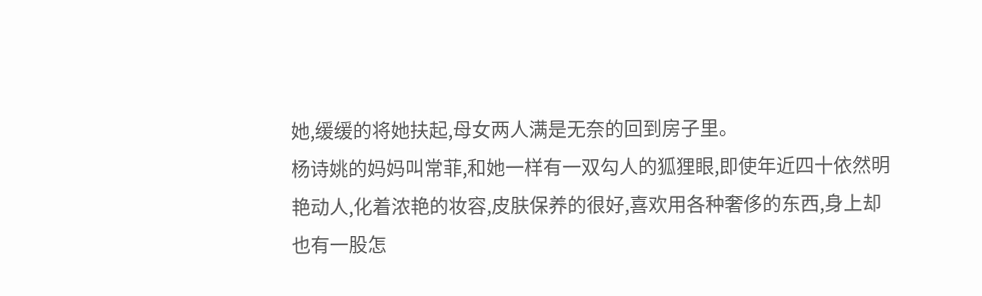她,缓缓的将她扶起,母女两人满是无奈的回到房子里。
杨诗姚的妈妈叫常菲,和她一样有一双勾人的狐狸眼,即使年近四十依然明艳动人,化着浓艳的妆容,皮肤保养的很好,喜欢用各种奢侈的东西,身上却也有一股怎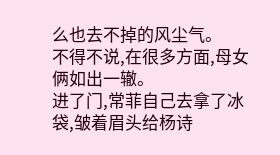么也去不掉的风尘气。
不得不说,在很多方面,母女俩如出一辙。
进了门,常菲自己去拿了冰袋,皱着眉头给杨诗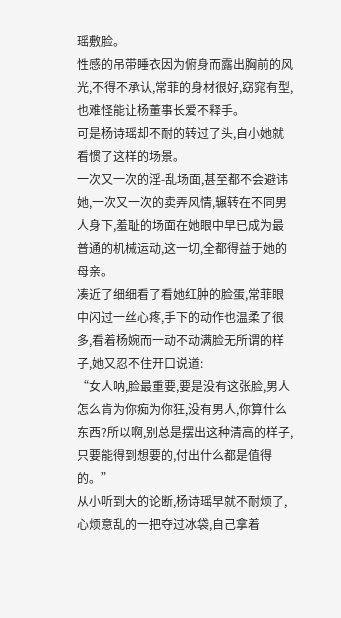瑶敷脸。
性感的吊带睡衣因为俯身而露出胸前的风光,不得不承认,常菲的身材很好,窈窕有型,也难怪能让杨董事长爱不释手。
可是杨诗瑶却不耐的转过了头,自小她就看惯了这样的场景。
一次又一次的淫-乱场面,甚至都不会避讳她,一次又一次的卖弄风情,辗转在不同男人身下,羞耻的场面在她眼中早已成为最普通的机械运动,这一切,全都得益于她的母亲。
凑近了细细看了看她红肿的脸蛋,常菲眼中闪过一丝心疼,手下的动作也温柔了很多,看着杨婉而一动不动满脸无所谓的样子,她又忍不住开口说道:
“女人呐,脸最重要,要是没有这张脸,男人怎么肯为你痴为你狂,没有男人,你算什么东西?所以啊,别总是摆出这种清高的样子,只要能得到想要的,付出什么都是值得的。”
从小听到大的论断,杨诗瑶早就不耐烦了,心烦意乱的一把夺过冰袋,自己拿着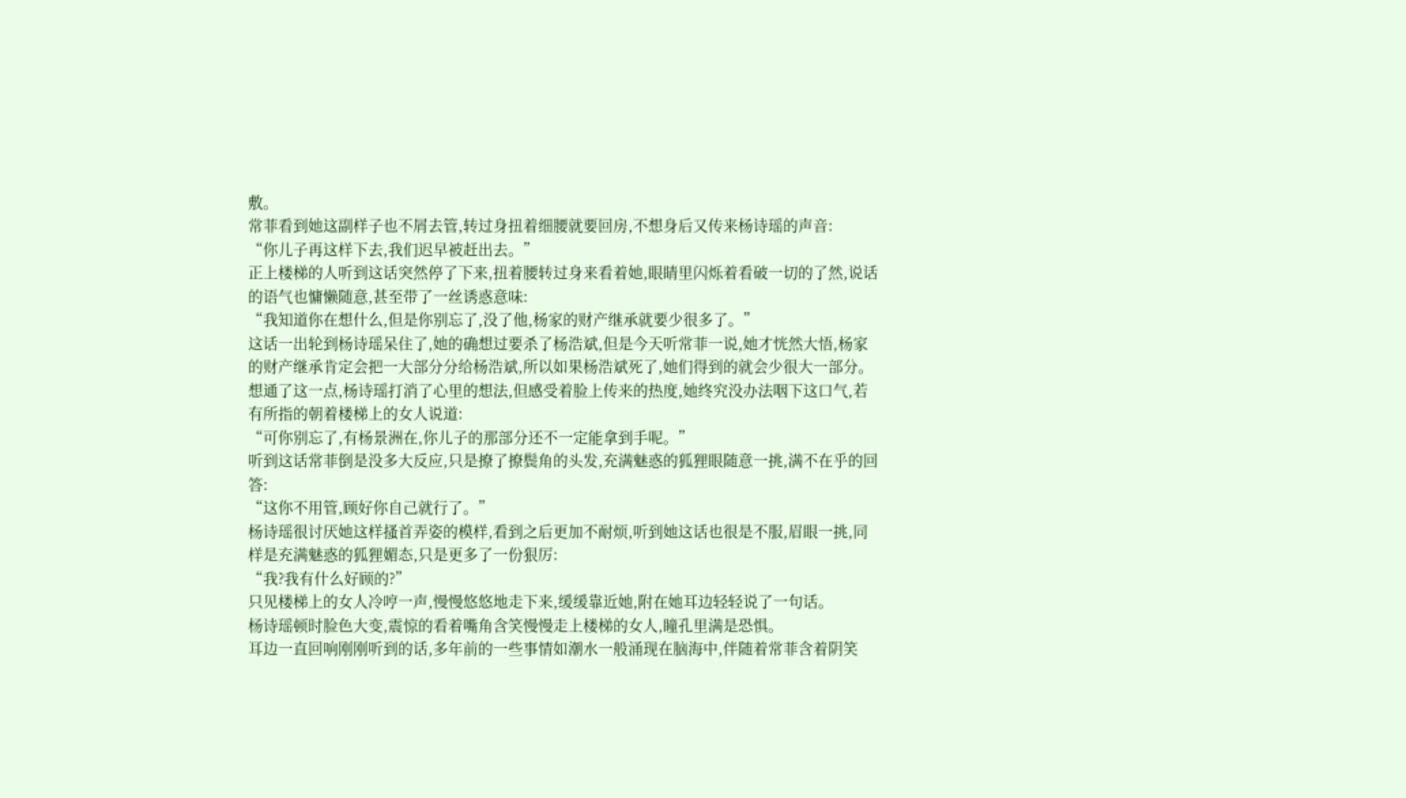敷。
常菲看到她这副样子也不屑去管,转过身扭着细腰就要回房,不想身后又传来杨诗瑶的声音:
“你儿子再这样下去,我们迟早被赶出去。”
正上楼梯的人听到这话突然停了下来,扭着腰转过身来看着她,眼睛里闪烁着看破一切的了然,说话的语气也慵懒随意,甚至带了一丝诱惑意味:
“我知道你在想什么,但是你别忘了,没了他,杨家的财产继承就要少很多了。”
这话一出轮到杨诗瑶呆住了,她的确想过要杀了杨浩斌,但是今天听常菲一说,她才恍然大悟,杨家的财产继承肯定会把一大部分分给杨浩斌,所以如果杨浩斌死了,她们得到的就会少很大一部分。
想通了这一点,杨诗瑶打消了心里的想法,但感受着脸上传来的热度,她终究没办法咽下这口气,若有所指的朝着楼梯上的女人说道:
“可你别忘了,有杨景洲在,你儿子的那部分还不一定能拿到手呢。”
听到这话常菲倒是没多大反应,只是撩了撩鬓角的头发,充满魅惑的狐狸眼随意一挑,满不在乎的回答:
“这你不用管,顾好你自己就行了。”
杨诗瑶很讨厌她这样搔首弄姿的模样,看到之后更加不耐烦,听到她这话也很是不服,眉眼一挑,同样是充满魅惑的狐狸媚态,只是更多了一份狠厉:
“我?我有什么好顾的?”
只见楼梯上的女人冷哼一声,慢慢悠悠地走下来,缓缓靠近她,附在她耳边轻轻说了一句话。
杨诗瑶顿时脸色大变,震惊的看着嘴角含笑慢慢走上楼梯的女人,瞳孔里满是恐惧。
耳边一直回响刚刚听到的话,多年前的一些事情如潮水一般涌现在脑海中,伴随着常菲含着阴笑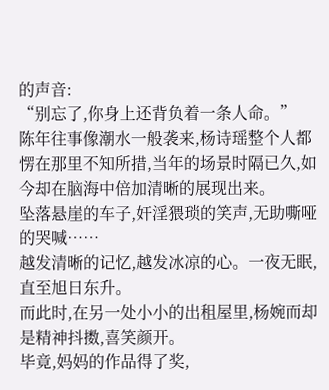的声音:
“别忘了,你身上还背负着一条人命。”
陈年往事像潮水一般袭来,杨诗瑶整个人都愣在那里不知所措,当年的场景时隔已久,如今却在脑海中倍加清晰的展现出来。
坠落悬崖的车子,奸淫猥琐的笑声,无助嘶哑的哭喊……
越发清晰的记忆,越发冰凉的心。一夜无眠,直至旭日东升。
而此时,在另一处小小的出租屋里,杨婉而却是精神抖擞,喜笑颜开。
毕竟,妈妈的作品得了奖,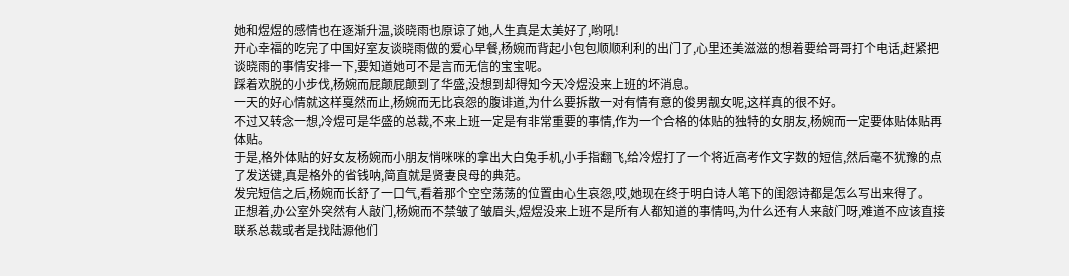她和煜煜的感情也在逐渐升温,谈晓雨也原谅了她,人生真是太美好了,哟吼!
开心幸福的吃完了中国好室友谈晓雨做的爱心早餐,杨婉而背起小包包顺顺利利的出门了,心里还美滋滋的想着要给哥哥打个电话,赶紧把谈晓雨的事情安排一下,要知道她可不是言而无信的宝宝呢。
踩着欢脱的小步伐,杨婉而屁颠屁颠到了华盛,没想到却得知今天冷煜没来上班的坏消息。
一天的好心情就这样戛然而止,杨婉而无比哀怨的腹诽道,为什么要拆散一对有情有意的俊男靓女呢,这样真的很不好。
不过又转念一想,冷煜可是华盛的总裁,不来上班一定是有非常重要的事情,作为一个合格的体贴的独特的女朋友,杨婉而一定要体贴体贴再体贴。
于是,格外体贴的好女友杨婉而小朋友悄咪咪的拿出大白兔手机,小手指翻飞,给冷煜打了一个将近高考作文字数的短信,然后毫不犹豫的点了发送键,真是格外的省钱呐,简直就是贤妻良母的典范。
发完短信之后,杨婉而长舒了一口气,看着那个空空荡荡的位置由心生哀怨,哎,她现在终于明白诗人笔下的闺怨诗都是怎么写出来得了。
正想着,办公室外突然有人敲门,杨婉而不禁皱了皱眉头,煜煜没来上班不是所有人都知道的事情吗,为什么还有人来敲门呀,难道不应该直接联系总裁或者是找陆源他们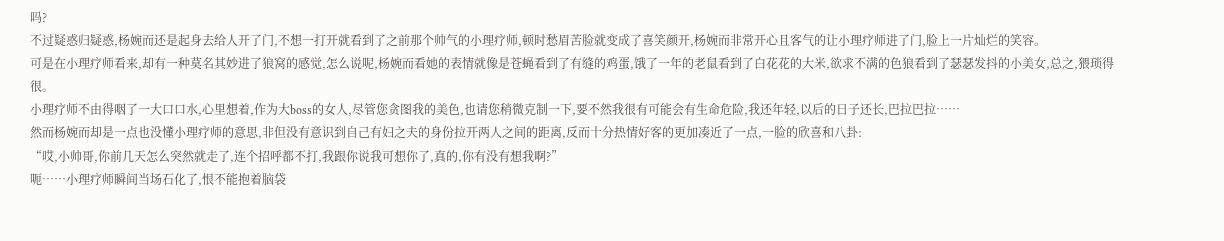吗?
不过疑惑归疑惑,杨婉而还是起身去给人开了门,不想一打开就看到了之前那个帅气的小理疗师,顿时愁眉苦脸就变成了喜笑颜开,杨婉而非常开心且客气的让小理疗师进了门,脸上一片灿烂的笑容。
可是在小理疗师看来,却有一种莫名其妙进了狼窝的感觉,怎么说呢,杨婉而看她的表情就像是苍蝇看到了有缝的鸡蛋,饿了一年的老鼠看到了白花花的大米,欲求不满的色狼看到了瑟瑟发抖的小美女,总之,猥琐得很。
小理疗师不由得咽了一大口口水,心里想着,作为大boss的女人,尽管您贪图我的美色,也请您稍微克制一下,要不然我很有可能会有生命危险,我还年轻,以后的日子还长,巴拉巴拉……
然而杨婉而却是一点也没懂小理疗师的意思,非但没有意识到自己有妇之夫的身份拉开两人之间的距离,反而十分热情好客的更加凑近了一点,一脸的欣喜和八卦:
“哎,小帅哥,你前几天怎么突然就走了,连个招呼都不打,我跟你说我可想你了,真的,你有没有想我啊?”
呃……小理疗师瞬间当场石化了,恨不能抱着脑袋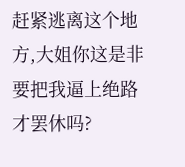赶紧逃离这个地方,大姐你这是非要把我逼上绝路才罢休吗?